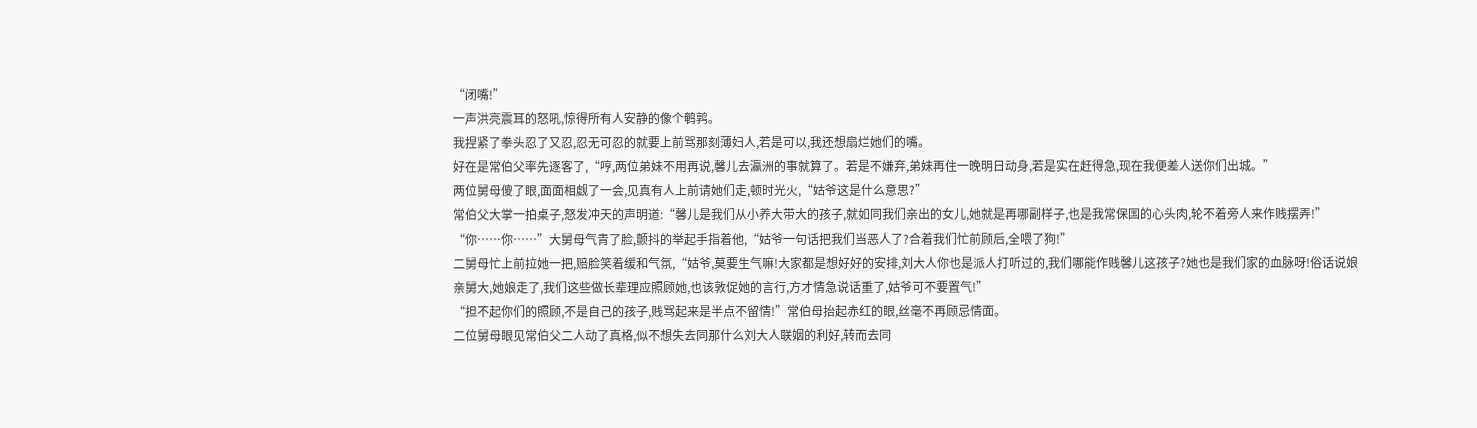“闭嘴!”
一声洪亮震耳的怒吼,惊得所有人安静的像个鹌鹑。
我捏紧了拳头忍了又忍,忍无可忍的就要上前骂那刻薄妇人,若是可以,我还想扇烂她们的嘴。
好在是常伯父率先逐客了,“哼,两位弟妹不用再说,馨儿去瀛洲的事就算了。若是不嫌弃,弟妹再住一晚明日动身,若是实在赶得急,现在我便差人送你们出城。”
两位舅母傻了眼,面面相觑了一会,见真有人上前请她们走,顿时光火,“姑爷这是什么意思?”
常伯父大掌一拍桌子,怒发冲天的声明道:“馨儿是我们从小养大带大的孩子,就如同我们亲出的女儿,她就是再哪副样子,也是我常保国的心头肉,轮不着旁人来作贱摆弄!”
“你……你……”大舅母气青了脸,颤抖的举起手指着他,“姑爷一句话把我们当恶人了?合着我们忙前顾后,全喂了狗!”
二舅母忙上前拉她一把,赔脸笑着缓和气氛,“姑爷,莫要生气嘛!大家都是想好好的安排,刘大人你也是派人打听过的,我们哪能作贱馨儿这孩子?她也是我们家的血脉呀!俗话说娘亲舅大,她娘走了,我们这些做长辈理应照顾她,也该敦促她的言行,方才情急说话重了,姑爷可不要置气!”
“担不起你们的照顾,不是自己的孩子,贱骂起来是半点不留情!”常伯母抬起赤红的眼,丝毫不再顾忌情面。
二位舅母眼见常伯父二人动了真格,似不想失去同那什么刘大人联姻的利好,转而去同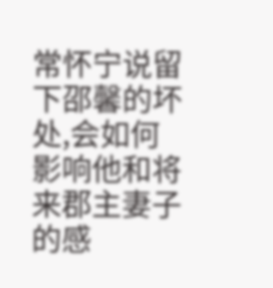常怀宁说留下邵馨的坏处,会如何影响他和将来郡主妻子的感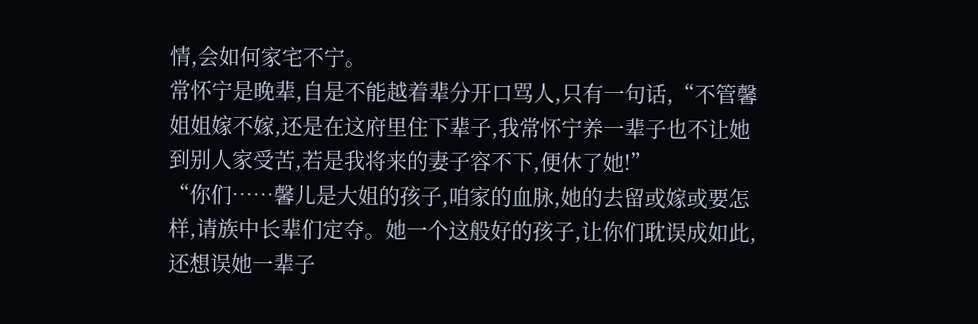情,会如何家宅不宁。
常怀宁是晚辈,自是不能越着辈分开口骂人,只有一句话,“不管馨姐姐嫁不嫁,还是在这府里住下辈子,我常怀宁养一辈子也不让她到别人家受苦,若是我将来的妻子容不下,便休了她!”
“你们……馨儿是大姐的孩子,咱家的血脉,她的去留或嫁或要怎样,请族中长辈们定夺。她一个这般好的孩子,让你们耽误成如此,还想误她一辈子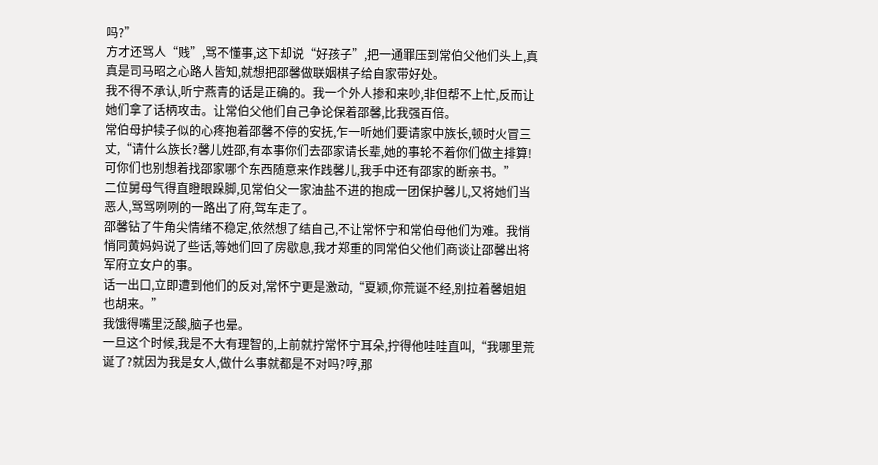吗?”
方才还骂人“贱”,骂不懂事,这下却说“好孩子”,把一通罪压到常伯父他们头上,真真是司马昭之心路人皆知,就想把邵馨做联姻棋子给自家带好处。
我不得不承认,听宁燕青的话是正确的。我一个外人掺和来吵,非但帮不上忙,反而让她们拿了话柄攻击。让常伯父他们自己争论保着邵馨,比我强百倍。
常伯母护犊子似的心疼抱着邵馨不停的安抚,乍一听她们要请家中族长,顿时火冒三丈,“请什么族长?馨儿姓邵,有本事你们去邵家请长辈,她的事轮不着你们做主排算!可你们也别想着找邵家哪个东西随意来作践馨儿,我手中还有邵家的断亲书。”
二位舅母气得直瞪眼跺脚,见常伯父一家油盐不进的抱成一团保护馨儿,又将她们当恶人,骂骂咧咧的一路出了府,驾车走了。
邵馨钻了牛角尖情绪不稳定,依然想了结自己,不让常怀宁和常伯母他们为难。我悄悄同黄妈妈说了些话,等她们回了房歇息,我才郑重的同常伯父他们商谈让邵馨出将军府立女户的事。
话一出口,立即遭到他们的反对,常怀宁更是激动,“夏颖,你荒诞不经,别拉着馨姐姐也胡来。”
我饿得嘴里泛酸,脑子也晕。
一旦这个时候,我是不大有理智的,上前就拧常怀宁耳朵,拧得他哇哇直叫,“我哪里荒诞了?就因为我是女人,做什么事就都是不对吗?哼,那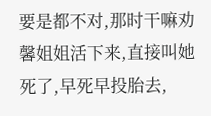要是都不对,那时干嘛劝馨姐姐活下来,直接叫她死了,早死早投胎去,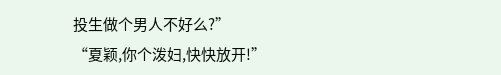投生做个男人不好么?”
“夏颖,你个泼妇,快快放开!”